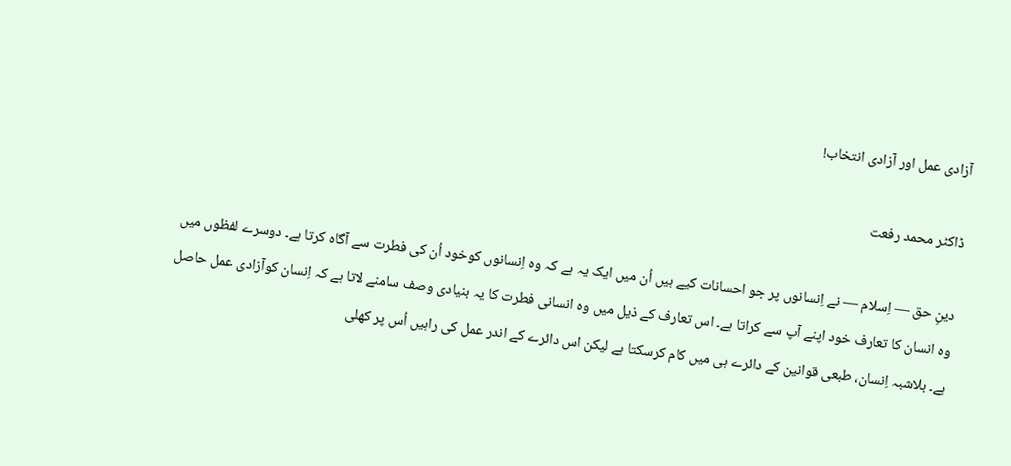آزادی عمل اور آزادی انتخاب!

ڈاکٹر محمد رفعت

دینِ حق — اِسلام — نے اِنسانوں پر جو احسانات کیے ہیں اُن میں ایک یہ ہے کہ وہ اِنسانوں کوخود اُن کی فطرت سے آگاہ کرتا ہے۔ دوسرے لفظوں میں وہ انسان کا تعارف خود اپنے آپ سے کراتا ہے۔ اس تعارف کے ذیل میں وہ انسانی فطرت کا یہ بنیادی وصف سامنے لاتا ہے کہ اِنسان کوآزادی عمل حاصل ہے۔ بلاشبہ اِنسان، طبعی قوانین کے دائرے ہی میں کام کرسکتا ہے لیکن اس دائرے کے اندر عمل کی راہیں اُس پر کھلی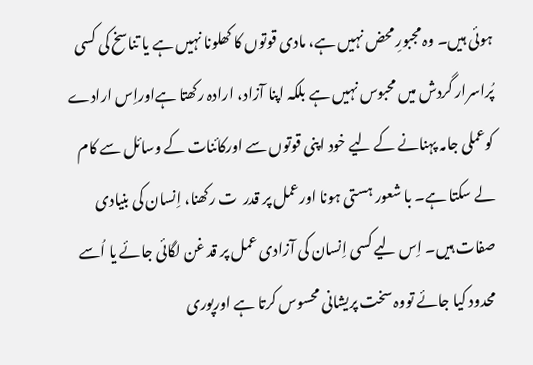ہوئی ہیں۔ وہ مجبورِ محض نہیں ہے، مادی قوتوں کا کھلونا نہیں ہے یا تناسخ کی کسی پُراسرار گردش میں محبوس نہیں ہے بلکہ اپنا آزاد، ارادہ رکھتا ہےاوراِس ارادے کوعملی جامہ پہنانے کے لیے خود اپنی قوتوں سے اورکائنات کے وسائل سے کام لے سکتا ہے۔ با شعور ہستی ہونا اورعمل پر قدر  ت رکھنا، اِنسان کی بنیادی صفات ہیں۔ اِس لیے کسی اِنسان کی آزادی عمل پر قد غن لگائی جائے یا اُسے محدود کیا جائے تووہ سخت پریشانی محسوس کرتا ہے اورپوری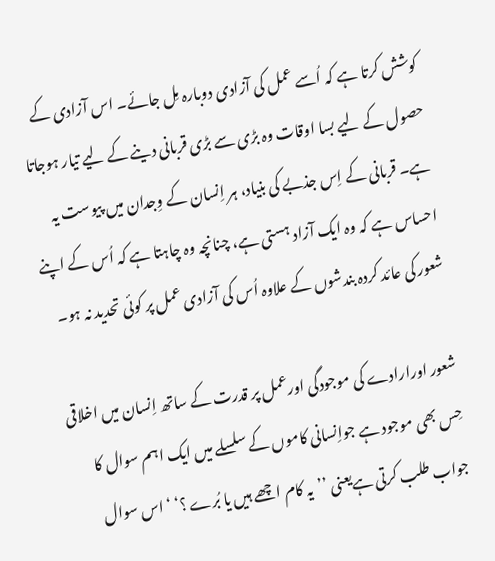کوشش کرتا ہے کہ اُسے عمل کی آزادی دوبارہ مِل جائے۔ اس آزادی کے حصول کے لیے بسا اوقات وہ بڑی سے بڑی قربانی دینے کے لیے تیار ہوجاتا ہے۔ قربانی کے اِس جذبے کی بنیاد، ہر اِنسان کے وِجدان میں پیوست یہ احساس ہے کہ وہ ایک آزاد ہستی ہے، چنانچہ وہ چاہتا ہے کہ اُس کے اپنے شعور کی عائد کردہ بندشوں کے علاوہ اُس کی آزادی عمل پر کوئی تحدید نہ ہو۔

شعور اورارادے کی موجودگی اورعمل پر قدرت کے ساتھ اِنسان میں اخلاقی حِس بھی موجود ہے جواِنسانی کاموں کے سلسلے میں ایک اہم سوال کا جواب طلب کرتی ہےیعنی ’’یہ کام اچھے ہیں یا بُرے ؟‘ ‘ اس سوال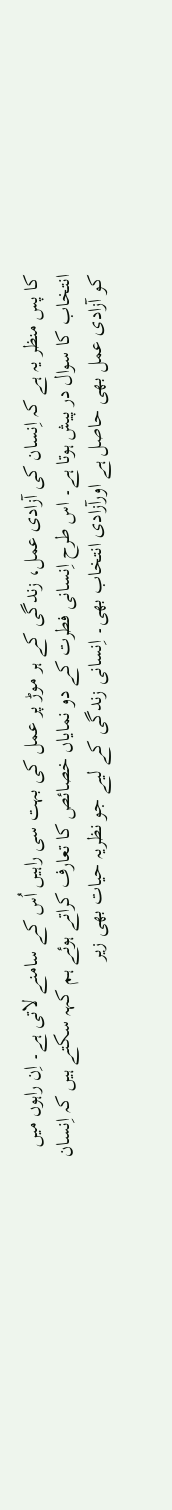کا پس منظر یہ ہے کہ اِنسان کی آزادی عمل، زندگی کے ہر موڑ پر عمل کی بہت سی راہیں اُس کے سامنے لاتی ہے۔ اِن راہوں میں انتخاب کا سوال در پیش ہوتا ہے۔ اس طرح اِنسانی فطرت کے دو نمایاں خصائص کا تعارف کراتے ہوئے ہم کہہ سکتے ہیں کہ اِنسان کو آزادی عمل بھی حاصل ہے اورآزادی انتخاب بھی۔ اِنسانی زندگی کے لیے جو نظریہ حیات بھی زیر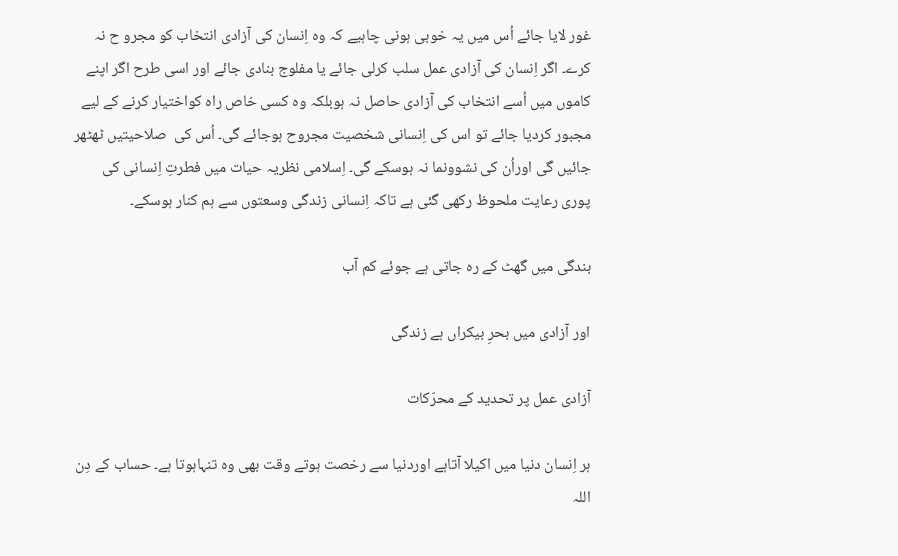غور لایا جائے اُس میں یہ خوبی ہونی چاہیے کہ وہ اِنسان کی آزادی انتخاب کو مجرو ح نہ کرے۔ اگر اِنسان کی آزادی عمل سلب کرلی جائے یا مفلوج بنادی جائے اور اسی طرح اگر اپنے کاموں میں اُسے انتخاب کی آزادی حاصل نہ ہوبلکہ وہ کسی خاص راہ کواختیار کرنے کے لیے مجبور کردیا جائے تو اس کی اِنسانی شخصیت مجروح ہوجائے گی۔ اُس کی  صلاحیتیں ٹھٹھر جائیں گی اوراُن کی نشوونما نہ ہوسکے گی۔ اِسلامی نظریہ حیات میں فطرتِ اِنسانی کی پوری رعایت ملحوظ رکھی گئی ہے تاکہ اِنسانی زندگی وسعتوں سے ہم کنار ہوسکے۔

بندگی میں گھٹ کے رہ جاتی ہے جوئے کم آب

اور آزادی میں بحرِ بیکراں ہے زندگی

آزادی عمل پر تحدید کے محرّکات

ہر اِنسان دنیا میں اکیلا آتاہے اوردنیا سے رخصت ہوتے وقت بھی وہ تنہاہوتا ہے۔ حساب کے دِن اللہ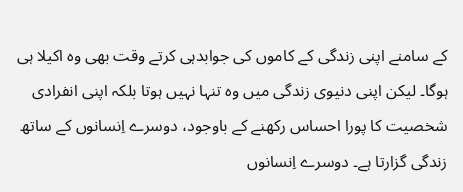کے سامنے اپنی زندگی کے کاموں کی جوابدہی کرتے وقت بھی وہ اکیلا ہی ہوگا۔ لیکن اپنی دنیوی زندگی میں وہ تنہا نہیں ہوتا بلکہ اپنی انفرادی شخصیت کا پورا احساس رکھنے کے باوجود، دوسرے اِنسانوں کے ساتھ زندگی گزارتا ہے۔ دوسرے اِنسانوں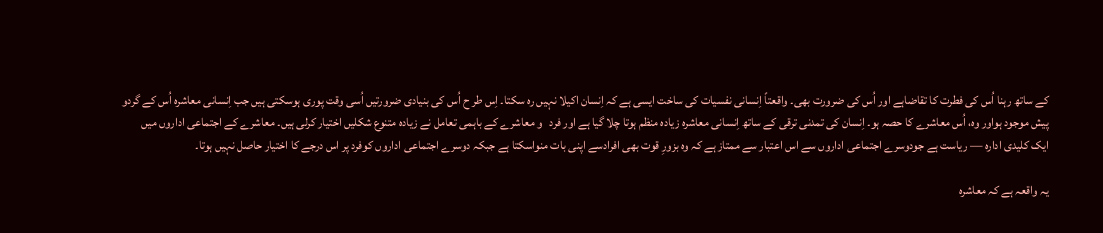کے ساتھ رہنا اُس کی فطرت کا تقاضاہے اور اُس کی ضرورت بھی۔ واقعتاً اِنسانی نفسیات کی ساخت ایسی ہے کہ اِنسان اکیلا نہیں رہ سکتا۔ اِس طر ح اُس کی بنیادی ضرورتیں اُسی وقت پوری ہوسکتی ہیں جب اِنسانی معاشرہ اُس کے گردو پیش موجود ہواور وہ، اُس معاشرے کا حصہ ہو۔ اِنسان کی تمدنی ترقی کے ساتھ اِنسانی معاشرہ زیادہ منظم ہوتا چلا گیا ہے اور فرد   و معاشرے کے باہمی تعامل نے زیادہ متنوع شکلیں اختیار کرلی ہیں۔ معاشرے کے اجتماعی اداروں میں ایک کلیدی ادارہ — ریاست ہے جودوسرے اجتماعی اداروں سے اس اعتبار سے ممتاز ہے کہ وہ بزورِ قوت بھی افرادسے اپنی بات منواسکتا ہے جبکہ دوسرے اجتماعی اداروں کوفرد پر اس درجے کا اختیار حاصل نہیں ہوتا۔

یہ واقعہ ہے کہ معاشرہ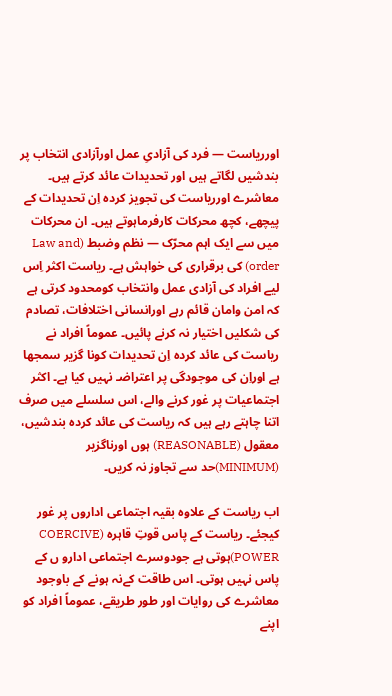اورریاست — فرد کی آزادیِ عمل اورآزادی انتخاب پر بندشیں لگاتے ہیں اور تحدیدات عائد کرتے ہیں۔ معاشرے اورریاست کی تجویز کردہ اِن تحدیدات کے پیچھے، کچھ محرکات کارفرماہوتے ہیں۔ ان محرکات میں سے ایک اہم محرّک — نظم وضبط (Law and order) کی برقراری کی خواہش ہے۔ ریاست اکثر اِس لیے افراد کی آزادی عمل وانتخاب کومحدود کرتی ہے کہ امن وامان قائم رہے اورانسانی اختلافات، تصادم کی شکلیں اختیار نہ کرنے پائیں۔ عموماً افراد نے ریاست کی عائد کردہ اِن تحدیدات کونا گزیر سمجھا ہے اوراِن کی موجودگی پر اعتراضـ نہیں کیا ہے۔ اکثر اجتماعیات پر غور کرنے والے، اس سلسلے میں صرف اتنا چاہتے رہے ہیں کہ ریاست کی عائد کردہ بندشیں، معقول (REASONABLE) ہوں اورناگزیر (MINIMUM)حد سے تجاوز نہ کریں۔

اب ریاست کے علاوہ بقیہ اجتماعی اداروں پر غور کیجئے۔ ریاست کے پاس قوتِ قاہرہ (COERCIVE POWER)ہوتی ہے جودوسرے اجتماعی ادارو ں کے پاس نہیں ہوتی۔ اس طاقت کےنہ ہونے کے باوجود معاشرے کی روایات اور طور طریقے، عموماً افراد کو اپنے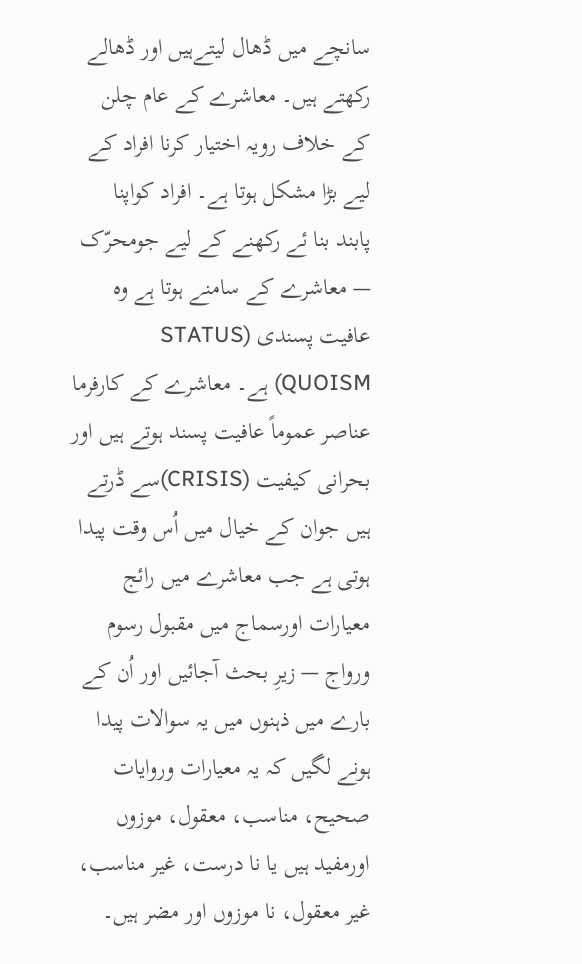سانچے میں ڈھال لیتےہیں اور ڈھالے رکھتے ہیں۔ معاشرے کے عام چلن کے خلاف رویہ اختیار کرنا افراد کے لیے بڑا مشکل ہوتا ہے۔ افراد کواپنا  پابند بنا ئے رکھنے کے لیے جومحرّک — معاشرے کے سامنے ہوتا ہے وہ عافیت پسندی (STATUS QUOISM) ہے۔ معاشرے کے کارفرما عناصر عموماً عافیت پسند ہوتے ہیں اور بحرانی کیفیت (CRISIS)سے ڈرتے ہیں جوان کے خیال میں اُس وقت پیدا ہوتی ہے جب معاشرے میں رائج معیارات اورسماج میں مقبول رسوم ورواج — زیرِ بحث آجائیں اور اُن کے بارے میں ذہنوں میں یہ سوالات پیدا ہونے لگیں کہ یہ معیارات وروایات صحیح، مناسب، معقول، موزوں اورمفید ہیں یا نا درست، غیر مناسب، غیر معقول، نا موزوں اور مضر ہیں۔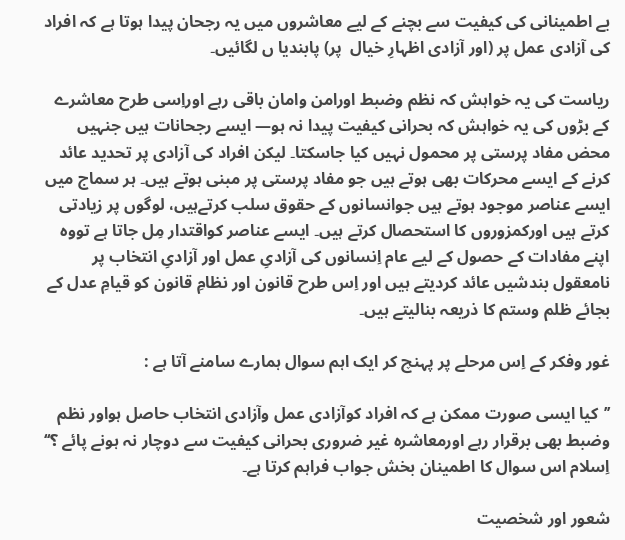بے اطمینانی کی کیفیت سے بچنے کے لیے معاشروں میں یہ رجحان پیدا ہوتا ہے کہ افراد کی آزادی عمل پر (اور آزادی اظہارِ خیال  پر) پابندیا ں لگائیں۔

ریاست کی یہ خواہش کہ نظم وضبط اورامن وامان باقی رہے اوراِسی طرح معاشرے کے بڑوں کی یہ خواہش کہ بحرانی کیفیت پیدا نہ ہو— ایسے رجحانات ہیں جنہیں محض مفاد پرستی پر محمول نہیں کیا جاسکتا۔ لیکن افراد کی آزادی پر تحدید عائد کرنے کے ایسے محرکات بھی ہوتے ہیں جو مفاد پرستی پر مبنی ہوتے ہیں۔ ہر سماج میں ایسے عناصر موجود ہوتے ہیں جوانسانوں کے حقوق سلب کرتےہیں، لوگوں پر زیادتی کرتے ہیں اورکمزوروں کا استحصال کرتے ہیں۔ ایسے عناصر کواقتدار مِل جاتا ہے تووہ اپنے مفادات کے حصول کے لیے عام اِنسانوں کی آزادیِ عمل اور آزادیِ انتخاب پر   نامعقول بندشیں عائد کردیتے ہیں اور اِس طرح قانون اور نظامِ قانون کو قیامِ عدل کے بجائے ظلم وستم کا ذریعہ بنالیتے ہیں۔

غور وفکر کے اِس مرحلے پر پہنچ کر ایک اہم سوال ہمارے سامنے آتا ہے :

’’کیا ایسی صورت ممکن ہے کہ افراد کوآزادی عمل وآزادی انتخاب حاصل ہواور نظم وضبط بھی برقرار رہے اورمعاشرہ غیر ضروری بحرانی کیفیت سے دوچار نہ ہونے پائے ؟‘‘ اِسلام اس سوال کا اطمینان بخش جواب فراہم کرتا ہے۔

شعور اور شخصیت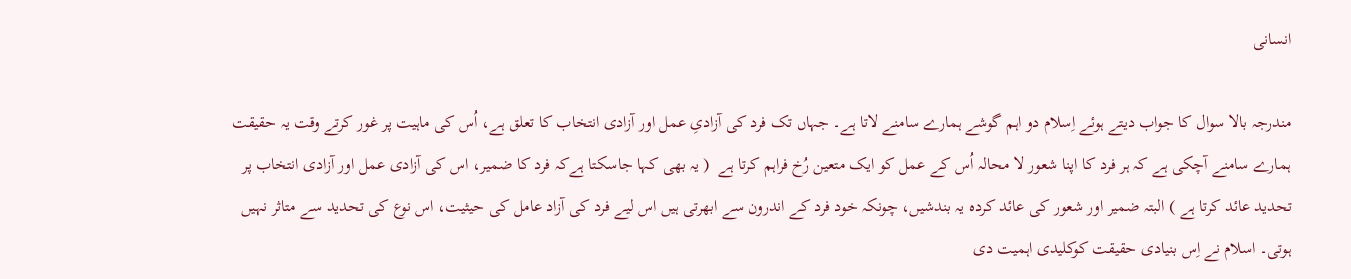انسانی

مندرجہ بالا سوال کا جواب دیتے ہوئے اِسلام دو اہم گوشے ہمارے سامنے لاتا ہے۔ جہاں تک فرد کی آزادیِ عمل اور آزادی انتخاب کا تعلق ہے، اُس کی ماہیت پر غور کرتے وقت یہ حقیقت ہمارے سامنے آچکی ہے کہ ہر فرد کا اپنا شعور لا محالہ اُس کے عمل کو ایک متعین رُخ فراہم کرتا ہے  ( یہ بھی کہا جاسکتا ہےکہ فرد کا ضمیر، اس کی آزادی عمل اور آزادی انتخاب پر تحدید عائد کرتا ہے ) البتہ ضمیر اور شعور کی عائد کردہ یہ بندشیں، چونکہ خود فرد کے اندرون سے ابھرتی ہیں اس لیے فرد کی آزاد عامل کی حیثیت، اس نوع کی تحدید سے متاثر نہیں ہوتی۔ اسلام نے اِس بنیادی حقیقت کوکلیدی اہمیت دی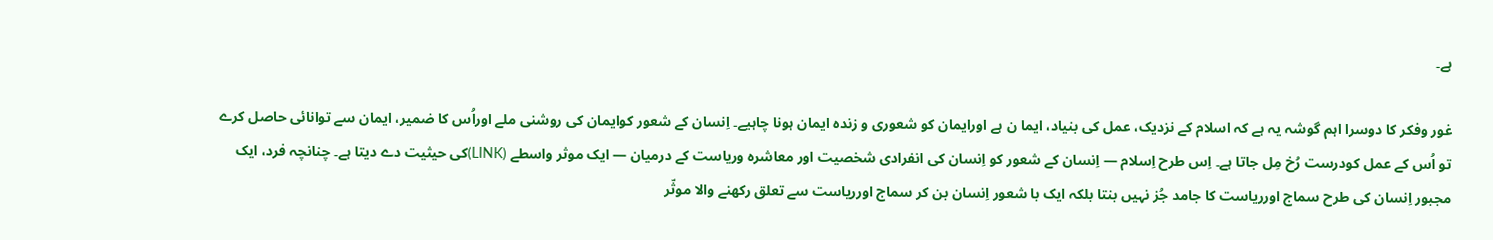ہے۔

غور وفکر کا دوسرا اہم گوشہ یہ ہے کہ اسلام کے نزدیک، عمل کی بنیاد، ایما ن ہے اورایمان کو شعوری و زندہ ایمان ہونا چاہیے۔ اِنسان کے شعور کوایمان کی روشنی ملے اوراُس کا ضمیر، ایمان سے توانائی حاصل کرے تو اُس کے عمل کودرست رُخ مِل جاتا ہے۔ اِس طرح اِسلام — اِنسان کے شعور کو اِنسان کی انفرادی شخصیت اور معاشرہ وریاست کے درمیان — ایک موثر واسطے (LINK)کی حیثیت دے دیتا ہے۔ چنانچہ فرد، ایک مجبور اِنسان کی طرح سماج اورریاست کا جامد جُز نہیں بنتا بلکہ ایک با شعور اِنسان بن کر سماج اورریاست سے تعلق رکھنے والا موثّر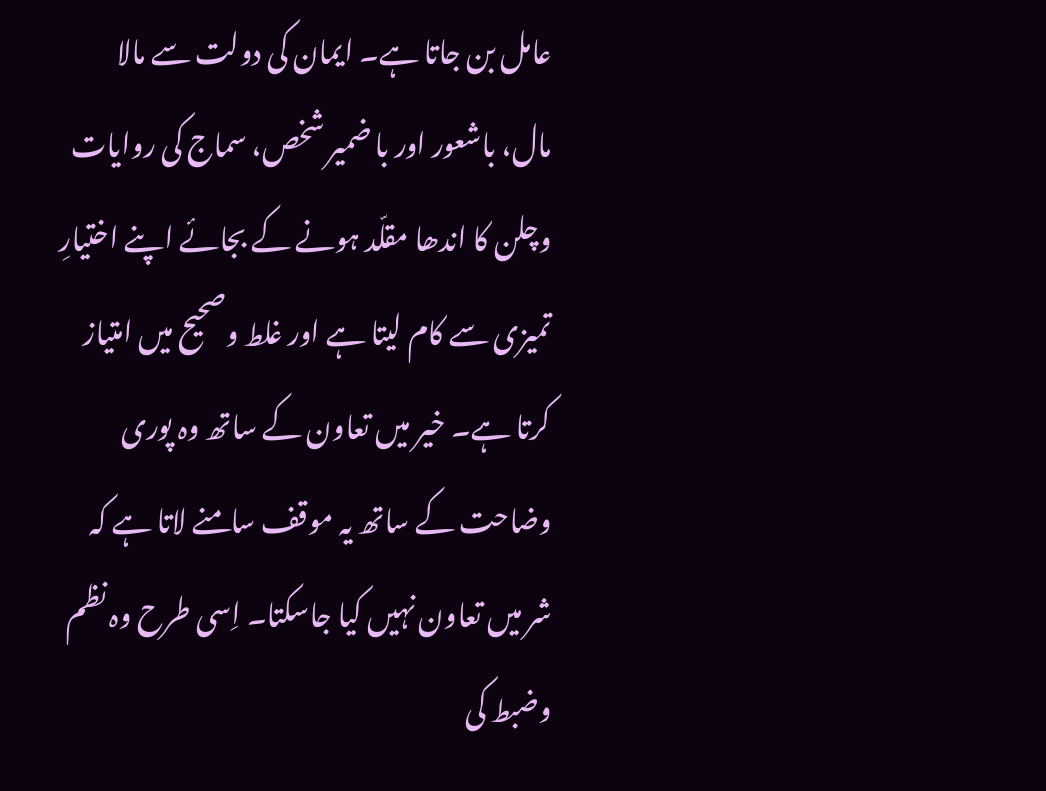عامل بن جاتا ہے۔ ایمان کی دولت سے مالا مال، باشعور اور با ضمیر شخص، سماج کی روایات وچلن کا اندھا مقلّد ہونے کے بجائے اپنے اختیارِ تمیزی سے کام لیتا ہے اور غلط وصحیح میں امتیاز کرتا ہے۔ خیر میں تعاون کے ساتھ وہ پوری وضاحت کے ساتھ یہ موقف سامنے لاتا ہے کہ شر میں تعاون نہیں کیا جاسکتا۔ اِسی طرح وہ نظم وضبط کی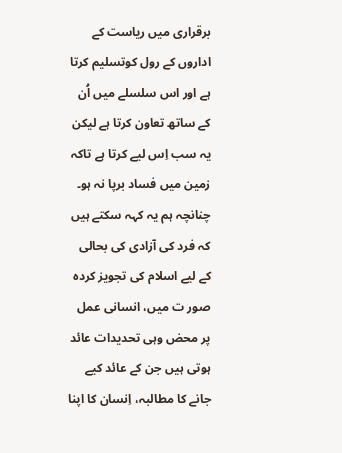برقراری میں ریاست کے اداروں کے رول کوتسلیم کرتا ہے اور اس سلسلے میں اُن کے ساتھ تعاون کرتا ہے لیکن یہ سب اِس لیے کرتا ہے تاکہ زمین میں فساد برپا نہ ہو۔ چنانچہ ہم یہ کہہ سکتے ہیں کہ فرد کی آزادی کی بحالی کے لیے اسلام کی تجویز کردہ صور ت میں، انسانی عمل پر محض وہی تحدیدات عائد ہوتی ہیں جن کے عائد کیے جانے کا مطالبہ، اِنسان کا اپنا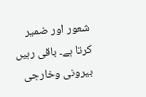شعور اور ضمیر کرتا ہے۔ باقی رہیں بیرونی وخارجی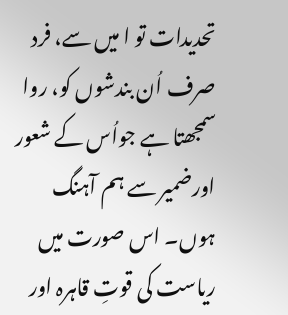تحدیدات تو ا میں سے، فرد صرف اُن بندشوں کو، روا سمجھتا ہے جواُس کے شعور اورضمیر سے ہم آہنگ ہوں۔ اس صورت میں ریاست کی قوتِ قاہرہ اور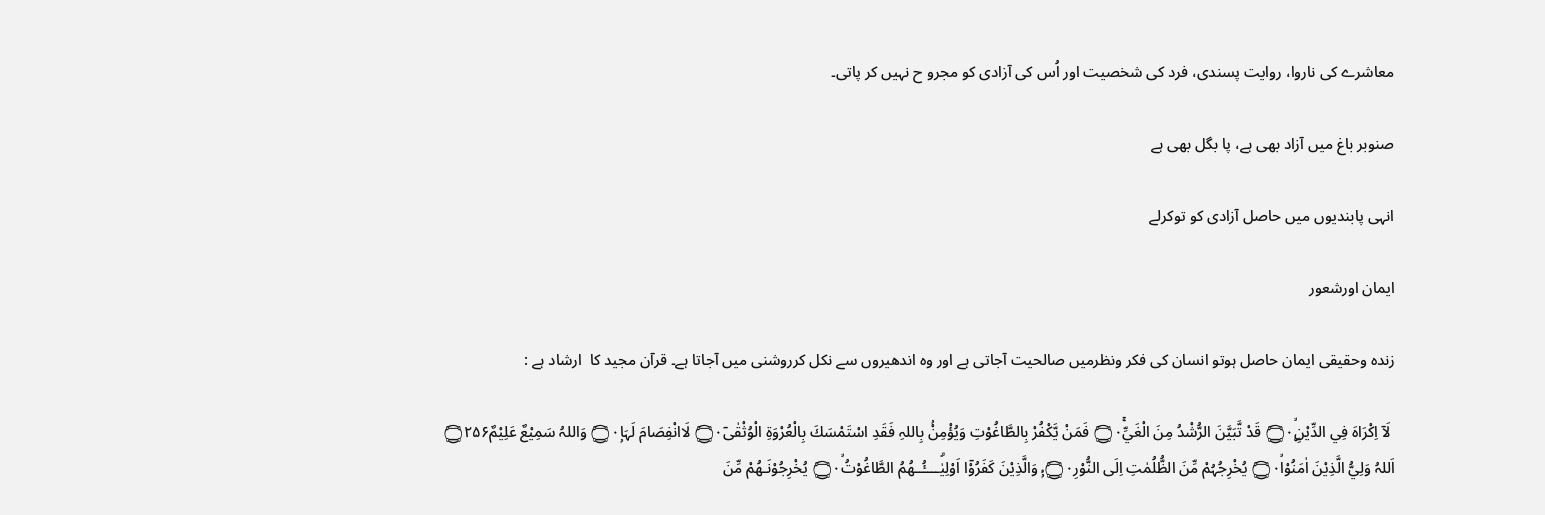معاشرے کی ناروا، روایت پسندی، فرد کی شخصیت اور اُس کی آزادی کو مجرو ح نہیں کر پاتی۔

صنوبر باغ میں آزاد بھی ہے، پا بگل بھی ہے

انہی پابندیوں میں حاصل آزادی کو توکرلے

ایمان اورشعور

زندہ وحقیقی ایمان حاصل ہوتو انسان کی فکر ونظرمیں صالحیت آجاتی ہے اور وہ اندھیروں سے نکل کرروشنی میں آجاتا ہے۔ قرآن مجید کا  ارشاد ہے :

 لَآ اِكْرَاہَ فِي الدِّيْنِ۝۰ۣۙ قَدْ تَّبَيَّنَ الرُّشْدُ مِنَ الْغَيِّ۝۰ۚ فَمَنْ يَّكْفُرْ بِالطَّاغُوْتِ وَيُؤْمِنْۢ بِاللہِ فَقَدِ اسْتَمْسَكَ بِالْعُرْوَۃِ الْوُثْقٰى۝۰ۤ لَاانْفِصَامَ لَہَا۝۰ۭ وَاللہُ سَمِيْعٌ عَلِيْمٌ۝۲۵۶ اَللہُ وَلِيُّ الَّذِيْنَ اٰمَنُوْا۝۰ۙ يُخْرِجُہُمْ مِّنَ الظُّلُمٰتِ اِلَى النُّوْرِ۝۰ۥۭ وَالَّذِيْنَ كَفَرُوْٓا اَوْلِيٰۗــــُٔــھُمُ الطَّاغُوْتُ۝۰ۙ يُخْرِجُوْنَـھُمْ مِّنَ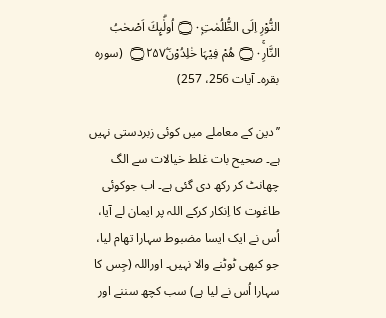النُّوْرِ اِلَى الظُّلُمٰتِ۝۰ۭ اُولٰۗىِٕكَ اَصْحٰبُ النَّارِ۝۰ۚ ھُمْ فِيْہَا خٰلِدُوْنَ۝۲۵۷ۧ  (سورہ بقرہ۔ آیات 256، 257)

’’دین کے معاملے میں کوئی زبردستی نہیں ہے۔ صحیح بات غلط خیالات سے الگ چھانٹ کر رکھ دی گئی ہے۔ اب جوکوئی طاغوت کا اِنکار کرکے اللہ پر ایمان لے آیا، اُس نے ایک ایسا مضبوط سہارا تھام لیا، جو کبھی ٹوٹنے والا نہیں۔ اوراللہ (جِس کا سہارا اُس نے لیا ہے) سب کچھ سننے اور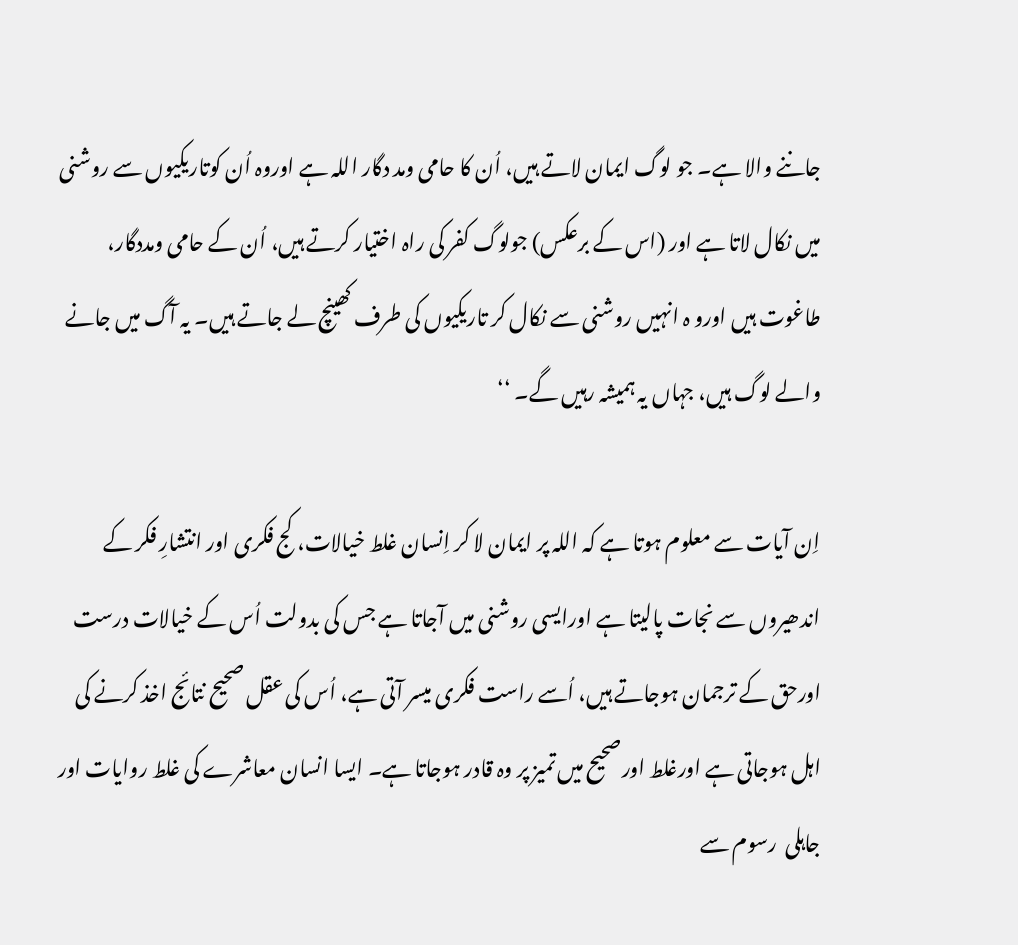جاننے والا ہے۔ جو لوگ ایمان لاتے ہیں، اُن کا حامی ومد دگار اللہ ہے اوروہ اُن کوتاریکیوں سے روشنی میں نکال لاتا ہے اور (اس کے برعکس) جولوگ کفر کی راہ اختیار کرتے ہیں، اُن کے حامی ومددگار، طاغوت ہیں اورو ہ انہیں روشنی سے نکال کر تاریکیوں کی طرف کھینچ لے جاتے ہیں۔ یہ آگ میں جانے والے لوگ ہیں، جہاں یہ ہمیشہ رہیں گے۔ ‘‘

اِن آیات سے معلوم ہوتا ہے کہ اللہ پر ایمان لا کر اِنسان غلط خیالات، کج فکری اور انتشارِ فکر کے اندھیروں سے نجات پالیتا ہے اورایسی روشنی میں آجاتا ہے جس کی بدولت اُس کے خیالات درست اورحق کے ترجمان ہوجاتے ہیں، اُسے راست فکری میسر آتی ہے، اُس کی عقل صحیح نتائج اخذ کرنے کی اہل ہوجاتی ہے اورغلط اورصحیح میں تمیز پر وہ قادر ہوجاتا ہے۔ ایسا انسان معاشرے کی غلط روایات اور جاہلی  رسوم سے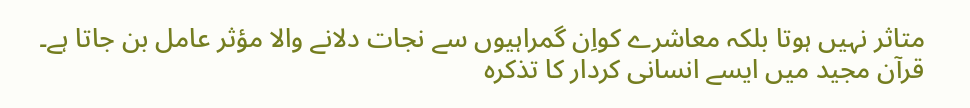متاثر نہیں ہوتا بلکہ معاشرے کواِن گمراہیوں سے نجات دلانے والا مؤثر عامل بن جاتا ہے۔ قرآن مجید میں ایسے انسانی کردار کا تذکرہ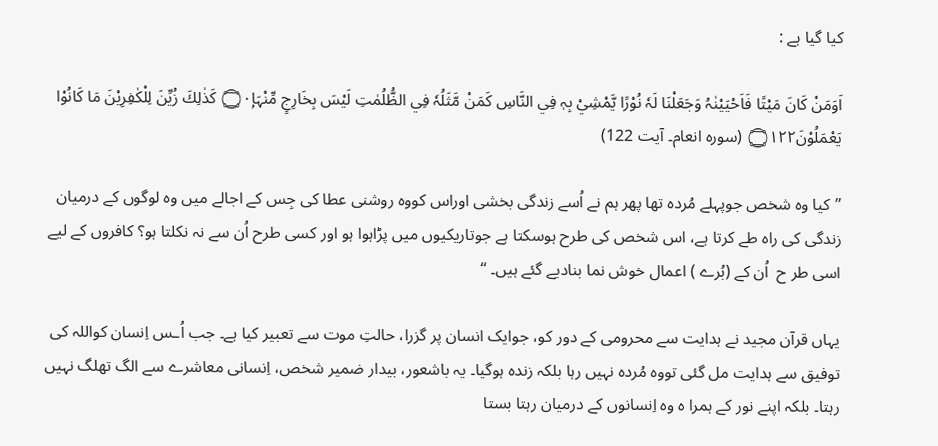کیا گیا ہے :

اَوَمَنْ كَانَ مَيْتًا فَاَحْيَيْنٰہُ وَجَعَلْنَا لَہٗ نُوْرًا يَّمْشِيْ بِہٖ فِي النَّاسِ كَمَنْ مَّثَلُہٗ فِي الظُّلُمٰتِ لَيْسَ بِخَارِجٍ مِّنْہَا۝۰ۭ كَذٰلِكَ زُيِّنَ لِلْكٰفِرِيْنَ مَا كَانُوْا يَعْمَلُوْنَ۝۱۲۲ (سورہ انعام۔ آیت 122)

’’کیا وہ شخص جوپہلے مُردہ تھا پھر ہم نے اُسے زندگی بخشی اوراس کووہ روشنی عطا کی جِس کے اجالے میں وہ لوگوں کے درمیان زندگی کی راہ طے کرتا ہے، اس شخص کی طرح ہوسکتا ہے جوتاریکیوں میں پڑاہوا ہو اور کسی طرح اُن سے نہ نکلتا ہو؟ کافروں کے لیے اسی طر ح  اُن کے (بُرے ) اعمال خوش نما بنادیے گئے ہیں۔ ‘‘

یہاں قرآن مجید نے ہدایت سے محرومی کے دور کو، جوایک انسان پر گزرا، حالتِ موت سے تعبیر کیا ہے۔ جب اُـس اِنسان کواللہ کی توفیق سے ہدایت مل گئی تووہ مُردہ نہیں رہا بلکہ زندہ ہوگیا۔ یہ باشعور، بیدار ضمیر شخص، اِنسانی معاشرے سے الگ تھلگ نہیں رہتا۔ بلکہ اپنے نور کے ہمرا ہ وہ اِنسانوں کے درمیان رہتا بستا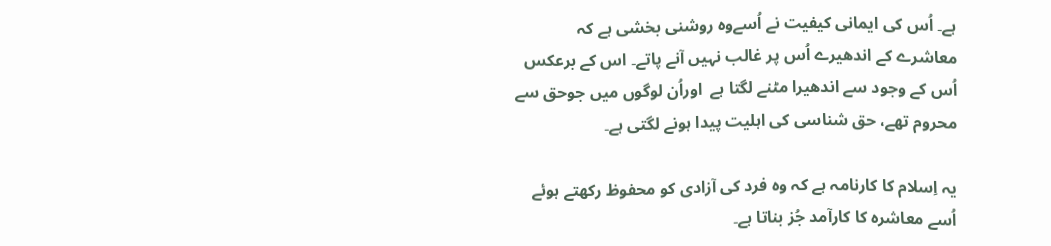ہے۔ اُس کی ایمانی کیفیت نے اُسےوہ روشنی بخشی ہے کہ معاشرے کے اندھیرے اُس پر غالب نہیں آنے پاتے۔ اس کے برعکس اُس کے وجود سے اندھیرا مٹنے لگتا ہے  اوراُن لوگوں میں جوحق سے محروم تھے، حق شناسی کی اہلیت پیدا ہونے لگتی ہے۔

یہ اِسلام کا کارنامہ ہے کہ وہ فرد کی آزادی کو محفوظ رکھتے ہوئے اُسے معاشرہ کا کارآمد جُز بناتا ہے۔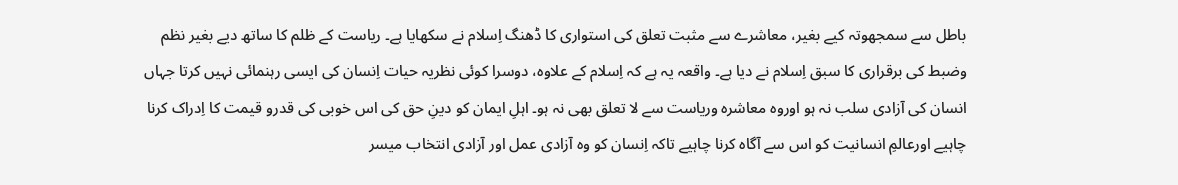باطل سے سمجھوتہ کیے بغیر، معاشرے سے مثبت تعلق کی استواری کا ڈھنگ اِسلام نے سکھایا ہے۔ ریاست کے ظلم کا ساتھ دیے بغیر نظم وضبط کی برقراری کا سبق اِسلام نے دیا ہے۔ واقعہ یہ ہے کہ اِسلام کے علاوہ، دوسرا کوئی نظریہ حیات اِنسان کی ایسی رہنمائی نہیں کرتا جہاں انسان کی آزادی سلب نہ ہو اوروہ معاشرہ وریاست سے لا تعلق بھی نہ ہو۔ اہلِ ایمان کو دینِ حق کی اس خوبی کی قدرو قیمت کا اِدراک کرنا چاہیے اورعالمِ انسانیت کو اس سے آگاہ کرنا چاہیے تاکہ اِنسان کو وہ آزادی عمل اور آزادی انتخاب میسر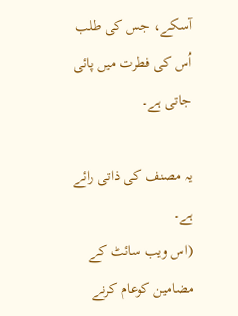آسکے، جس کی طلب اُس کی فطرت میں پائی جاتی ہے۔

یہ مصنف کی ذاتی رائے ہے۔
(اس ویب سائٹ کے مضامین کوعام کرنے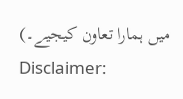میں ہمارا تعاون کیجیے۔)
Disclaimer: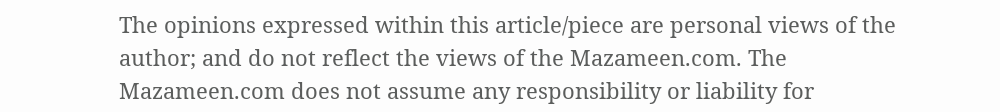The opinions expressed within this article/piece are personal views of the author; and do not reflect the views of the Mazameen.com. The Mazameen.com does not assume any responsibility or liability for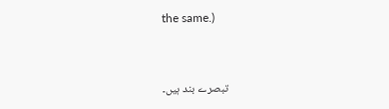the same.)


تبصرے بند ہیں۔